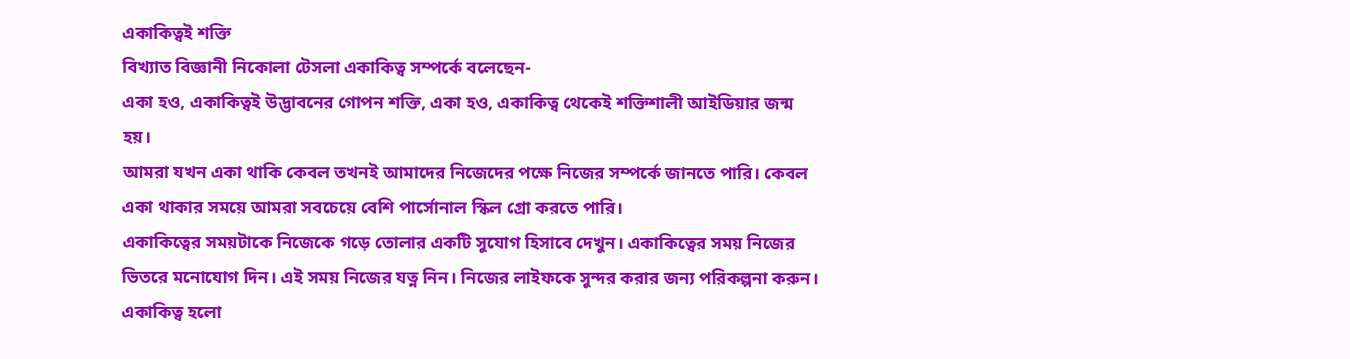একাকিত্বই শক্তি
বিখ্যাত বিজ্ঞানী নিকোলা টেসলা একাকিত্ব সম্পর্কে বলেছেন-
একা হও, একাকিত্বই উদ্ভাবনের গোপন শক্তি, একা হও, একাকিত্ব থেকেই শক্তিশালী আইডিয়ার জন্ম হয়।
আমরা যখন একা থাকি কেবল তখনই আমাদের নিজেদের পক্ষে নিজের সম্পর্কে জানতে পারি। কেবল একা থাকার সময়ে আমরা সবচেয়ে বেশি পার্সোনাল স্কিল গ্রো করতে পারি।
একাকিত্বের সময়টাকে নিজেকে গড়ে তোলার একটি সুযোগ হিসাবে দেখুন। একাকিত্বের সময় নিজের ভিতরে মনোযোগ দিন। এই সময় নিজের যত্ন নিন। নিজের লাইফকে সুন্দর করার জন্য পরিকল্পনা করুন। একাকিত্ব হলো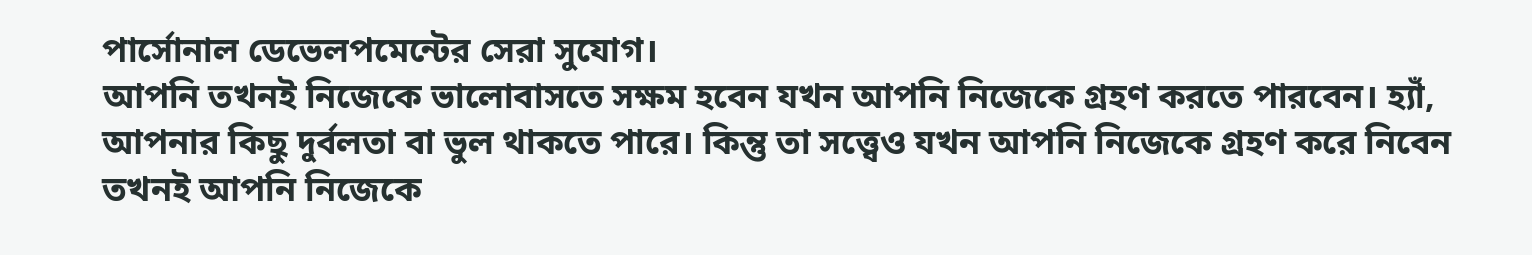পার্সোনাল ডেভেলপমেন্টের সেরা সুযোগ।
আপনি তখনই নিজেকে ভালোবাসতে সক্ষম হবেন যখন আপনি নিজেকে গ্রহণ করতে পারবেন। হ্যাঁ, আপনার কিছু দুর্বলতা বা ভুল থাকতে পারে। কিন্তু তা সত্ত্বেও যখন আপনি নিজেকে গ্রহণ করে নিবেন তখনই আপনি নিজেকে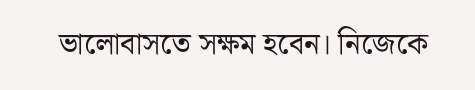ভালোবাসতে সক্ষম হবেন। নিজেকে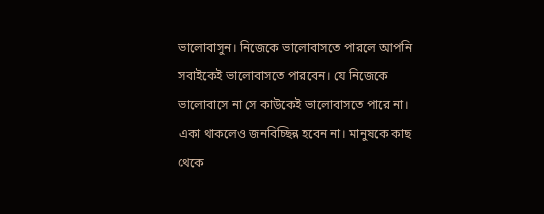ভালোবাসুন। নিজেকে ভালোবাসতে পারলে আপনি সবাইকেই ভালোবাসতে পারবেন। যে নিজেকে ভালোবাসে না সে কাউকেই ভালোবাসতে পারে না।
একা থাকলেও জনবিচ্ছিন্ন হবেন না। মানুষকে কাছ থেকে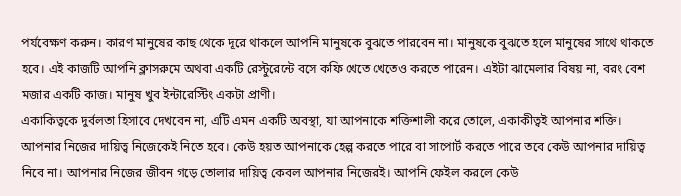পর্যবেক্ষণ করুন। কারণ মানুষের কাছ থেকে দূরে থাকলে আপনি মানুষকে বুঝতে পারবেন না। মানুষকে বুঝতে হলে মানুষের সাথে থাকতে হবে। এই কাজটি আপনি ক্লাসরুমে অথবা একটি রেস্টুরেন্টে বসে কফি খেতে খেতেও করতে পারেন। এইটা ঝামেলার বিষয় না, বরং বেশ মজার একটি কাজ। মানুষ খুব ইন্টারেস্টিং একটা প্রাণী।
একাকিত্বকে দুর্বলতা হিসাবে দেখবেন না, এটি এমন একটি অবস্থা, যা আপনাকে শক্তিশালী করে তোলে, একাকীত্বই আপনার শক্তি।
আপনার নিজের দায়িত্ব নিজেকেই নিতে হবে। কেউ হয়ত আপনাকে হেল্প করতে পারে বা সাপোর্ট করতে পারে তবে কেউ আপনার দায়িত্ব নিবে না। আপনার নিজের জীবন গড়ে তোলার দায়িত্ব কেবল আপনার নিজেরই। আপনি ফেইল করলে কেউ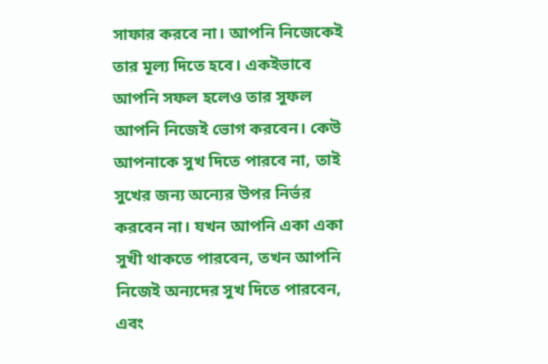সাফার করবে না। আপনি নিজেকেই তার মূল্য দিতে হবে। একইভাবে আপনি সফল হলেও তার সুফল আপনি নিজেই ভোগ করবেন। কেউ আপনাকে সুখ দিতে পারবে না, তাই সুখের জন্য অন্যের উপর নির্ভর করবেন না। যখন আপনি একা একা সুখী থাকতে পারবেন, তখন আপনি নিজেই অন্যদের সুখ দিতে পারবেন, এবং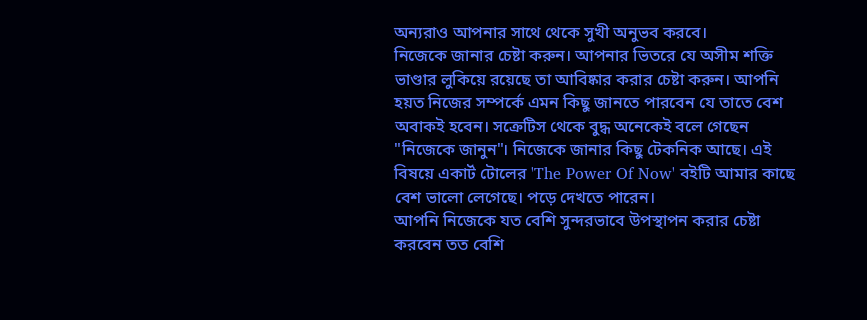অন্যরাও আপনার সাথে থেকে সুখী অনুভব করবে।
নিজেকে জানার চেষ্টা করুন। আপনার ভিতরে যে অসীম শক্তি ভাণ্ডার লুকিয়ে রয়েছে তা আবিষ্কার করার চেষ্টা করুন। আপনি হয়ত নিজের সম্পর্কে এমন কিছু জানতে পারবেন যে তাতে বেশ অবাকই হবেন। সক্রেটিস থেকে বুদ্ধ অনেকেই বলে গেছেন "নিজেকে জানুন"। নিজেকে জানার কিছু টেকনিক আছে। এই বিষয়ে একার্ট টোলের 'The Power Of Now' বইটি আমার কাছে বেশ ভালো লেগেছে। পড়ে দেখতে পারেন।
আপনি নিজেকে যত বেশি সুন্দরভাবে উপস্থাপন করার চেষ্টা করবেন তত বেশি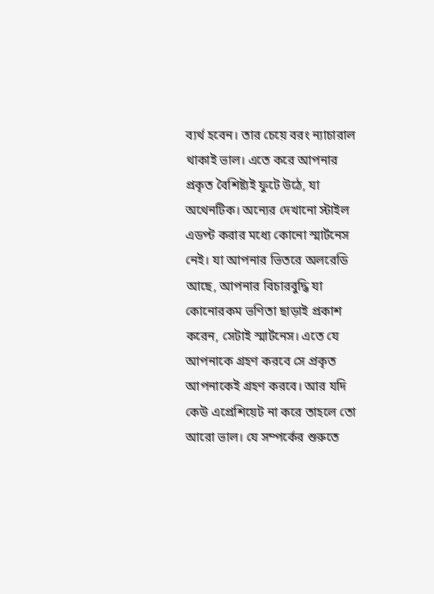ব্যর্থ হবেন। তার চেয়ে বরং ন্যাচারাল থাকাই ভাল। এতে করে আপনার প্রকৃত বৈশিষ্ট্যই ফুটে উঠে, যা অথেনটিক। অন্যের দেখানো স্টাইল এডপ্ট করার মধ্যে কোনো স্মার্টনেস নেই। যা আপনার ভিতরে অলরেডি আছে, আপনার বিচারবুদ্ধি যা কোনোরকম ভণিতা ছাড়াই প্রকাশ করেন, সেটাই স্মার্টনেস। এতে যে আপনাকে গ্রহণ করবে সে প্রকৃত আপনাকেই গ্রহণ করবে। আর যদি কেউ এপ্রেশিয়েট না করে তাহলে তো আরো ভাল। যে সম্পর্কের শুরুতে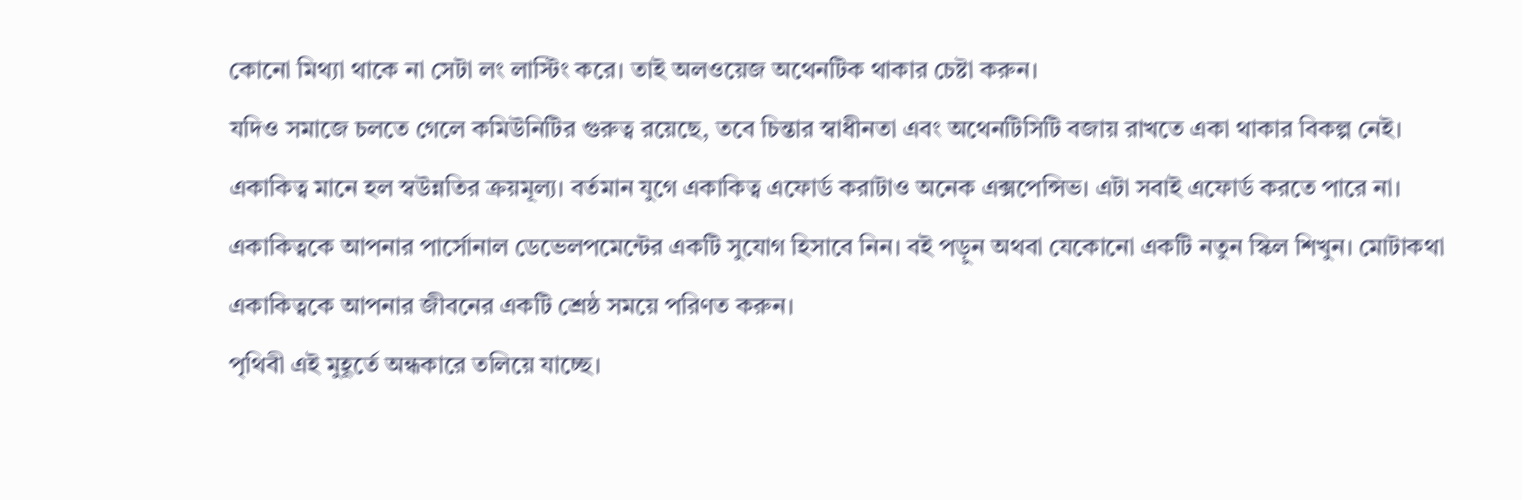কোনো মিথ্যা থাকে না সেটা লং লাস্টিং করে। তাই অলওয়েজ অথেনটিক থাকার চেষ্টা করুন।
যদিও সমাজে চলতে গেলে কমিউনিটির গুরুত্ব রয়েছে, তবে চিন্তার স্বাধীনতা এবং অথেনটিসিটি বজায় রাখতে একা থাকার বিকল্প নেই।
একাকিত্ব মানে হল স্বউন্নতির ক্রয়মূল্য। বর্তমান যুগে একাকিত্ব এফোর্ড করাটাও অনেক এক্সপেন্সিভ। এটা সবাই এফোর্ড করতে পারে না। একাকিত্বকে আপনার পার্সোনাল ডেভেলপমেন্টের একটি সুযোগ হিসাবে নিন। বই পড়ুন অথবা যেকোনো একটি নতুন স্কিল শিখুন। মোটাকথা একাকিত্বকে আপনার জীবনের একটি শ্রেষ্ঠ সময়ে পরিণত করুন।
পৃথিবী এই মুহূর্তে অন্ধকারে তলিয়ে যাচ্ছে।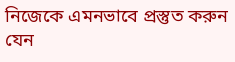নিজেকে এমনভাবে প্রস্তুত করুন যেন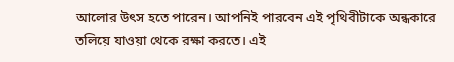আলোর উৎস হতে পারেন। আপনিই পারবেন এই পৃথিবীটাকে অন্ধকারে তলিয়ে যাওয়া থেকে রক্ষা করতে। এই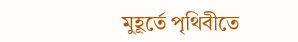মুহূর্তে পৃথিবীতে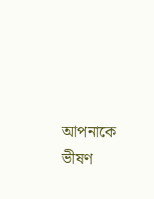আপনাকে ভীষণ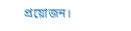প্রয়োজন।